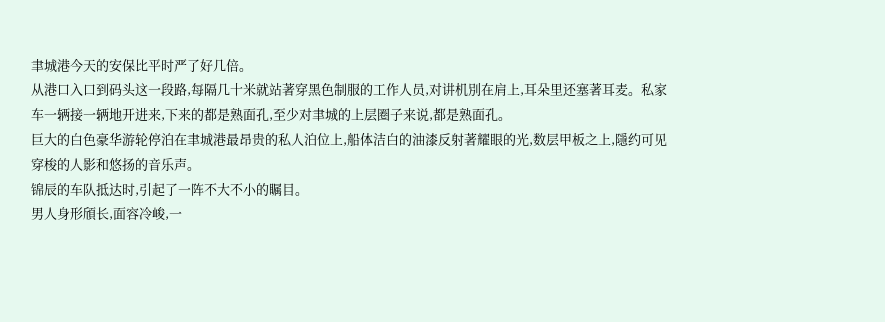聿城港今天的安保比平时严了好几倍。
从港口入口到码头这一段路,每隔几十米就站著穿黑色制服的工作人员,对讲机別在肩上,耳朵里还塞著耳麦。私家车一辆接一辆地开进来,下来的都是熟面孔,至少对聿城的上层圈子来说,都是熟面孔。
巨大的白色豪华游轮停泊在聿城港最昂贵的私人泊位上,船体洁白的油漆反射著耀眼的光,数层甲板之上,隱约可见穿梭的人影和悠扬的音乐声。
锦辰的车队抵达时,引起了一阵不大不小的瞩目。
男人身形頎长,面容冷峻,一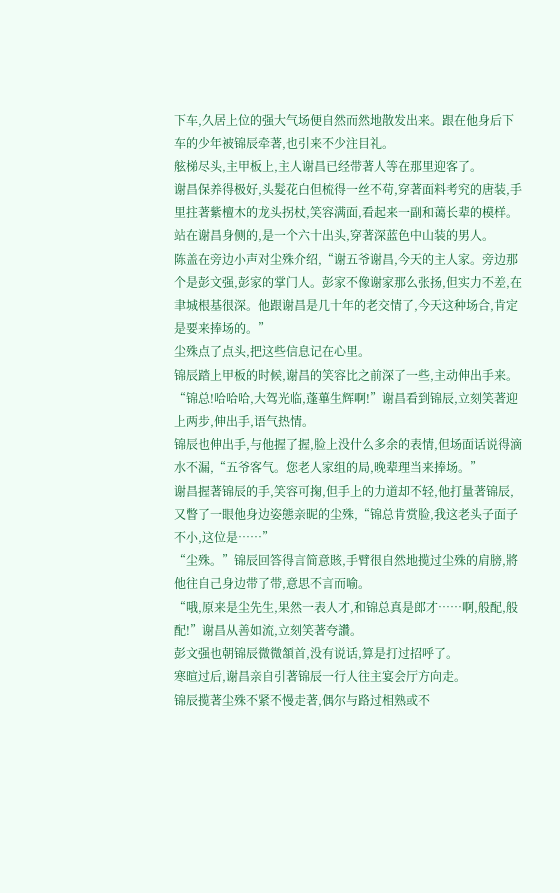下车,久居上位的强大气场便自然而然地散发出来。跟在他身后下车的少年被锦辰牵著,也引来不少注目礼。
舷梯尽头,主甲板上,主人谢昌已经带著人等在那里迎客了。
谢昌保养得极好,头髮花白但梳得一丝不苟,穿著面料考究的唐装,手里拄著紫檀木的龙头拐杖,笑容满面,看起来一副和蔼长辈的模样。
站在谢昌身侧的,是一个六十出头,穿著深蓝色中山装的男人。
陈盖在旁边小声对尘殊介绍,“谢五爷谢昌,今天的主人家。旁边那个是彭文强,彭家的掌门人。彭家不像谢家那么张扬,但实力不差,在聿城根基很深。他跟谢昌是几十年的老交情了,今天这种场合,肯定是要来捧场的。”
尘殊点了点头,把这些信息记在心里。
锦辰踏上甲板的时候,谢昌的笑容比之前深了一些,主动伸出手来。
“锦总!哈哈哈,大驾光临,蓬蓽生辉啊!”谢昌看到锦辰,立刻笑著迎上两步,伸出手,语气热情。
锦辰也伸出手,与他握了握,脸上没什么多余的表情,但场面话说得滴水不漏,“五爷客气。您老人家组的局,晚辈理当来捧场。”
谢昌握著锦辰的手,笑容可掬,但手上的力道却不轻,他打量著锦辰,又瞥了一眼他身边姿態亲昵的尘殊,“锦总肯赏脸,我这老头子面子不小,这位是……”
“尘殊。”锦辰回答得言简意賅,手臂很自然地揽过尘殊的肩膀,將他往自己身边带了带,意思不言而喻。
“哦,原来是尘先生,果然一表人才,和锦总真是郎才……啊,般配,般配!”谢昌从善如流,立刻笑著夸讚。
彭文强也朝锦辰微微頷首,没有说话,算是打过招呼了。
寒暄过后,谢昌亲自引著锦辰一行人往主宴会厅方向走。
锦辰揽著尘殊不紧不慢走著,偶尔与路过相熟或不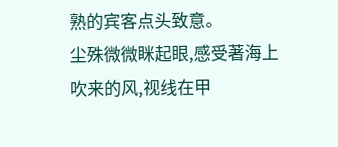熟的宾客点头致意。
尘殊微微眯起眼,感受著海上吹来的风,视线在甲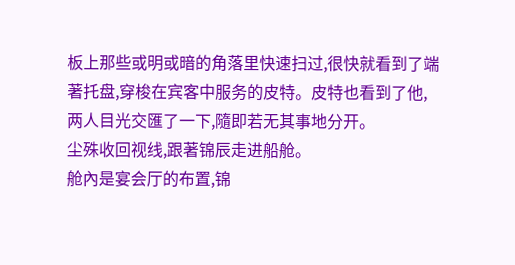板上那些或明或暗的角落里快速扫过,很快就看到了端著托盘,穿梭在宾客中服务的皮特。皮特也看到了他,两人目光交匯了一下,隨即若无其事地分开。
尘殊收回视线,跟著锦辰走进船舱。
舱內是宴会厅的布置,锦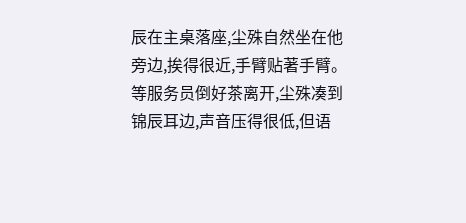辰在主桌落座,尘殊自然坐在他旁边,挨得很近,手臂贴著手臂。
等服务员倒好茶离开,尘殊凑到锦辰耳边,声音压得很低,但语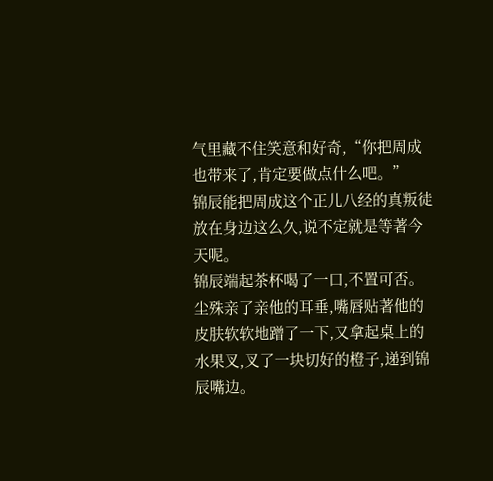气里藏不住笑意和好奇,“你把周成也带来了,肯定要做点什么吧。”
锦辰能把周成这个正儿八经的真叛徒放在身边这么久,说不定就是等著今天呢。
锦辰端起茶杯喝了一口,不置可否。
尘殊亲了亲他的耳垂,嘴唇贴著他的皮肤软软地蹭了一下,又拿起桌上的水果叉,叉了一块切好的橙子,递到锦辰嘴边。